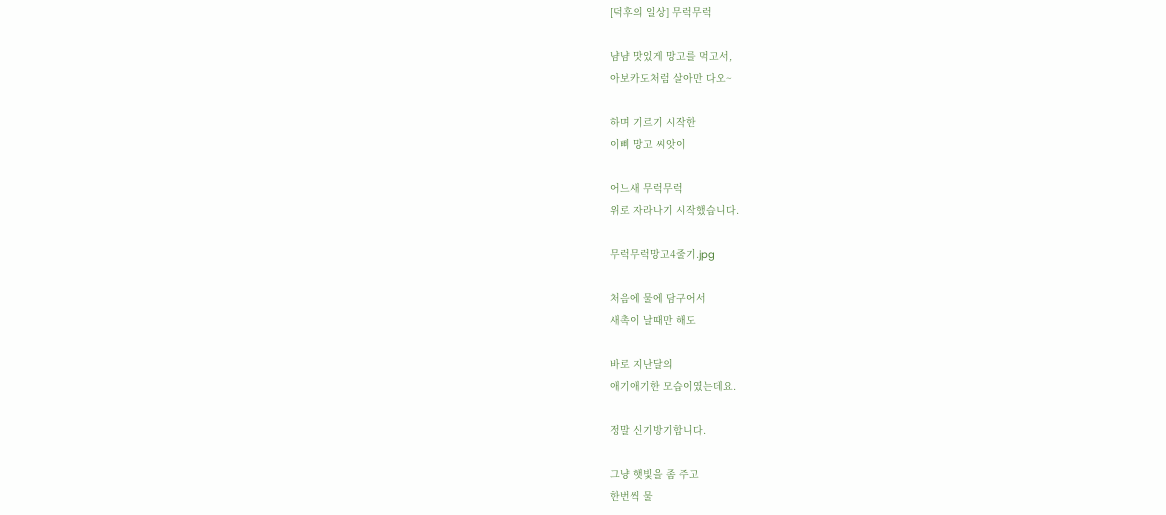[덕후의 일상] 무럭무럭

냠냠 맛있게 망고를 먹고서,
아보카도처럼 살아만 다오~

하며 기르기 시작한
이삐 망고 씨앗이

어느새 무럭무럭
위로 자라나기 시작했습니다.

무럭무럭망고4줄기.jpg

처음에 물에 담구어서
새촉이 날때만 해도

바로 지난달의
애기애기한 모습이였는데요.

정말 신기방기합니다.

그냥 햇빛을 좀 주고
한번씩 물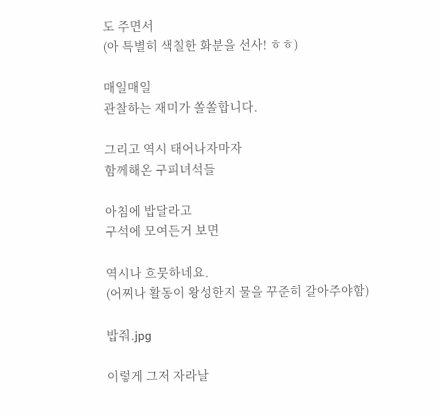도 주면서
(아 특별히 색칠한 화분을 선사! ㅎㅎ)

매일매일
관찰하는 재미가 쏠쏠합니다.

그리고 역시 태어나자마자
함께해온 구피녀석들

아침에 밥달라고
구석에 모여든거 보면

역시나 흐뭇하네요.
(어찌나 활동이 왕성한지 물을 꾸준히 갈아주야함)

밥줘.jpg

이렇게 그저 자라날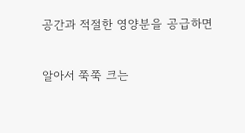공간과 적절한 영양분을 공급하면

알아서 쭉쭉 크는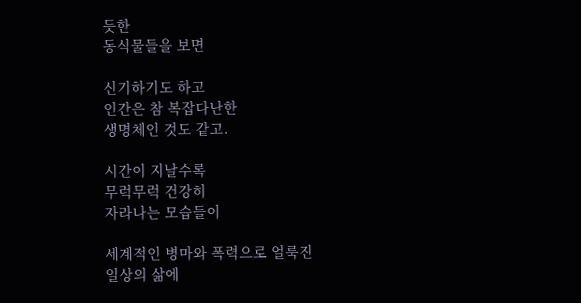듯한
동식물들을 보면

신기하기도 하고
인간은 참 복잡다난한
생명체인 것도 같고.

시간이 지날수록
무럭무럭 건강히
자라나는 모습들이

세계적인 병마와 폭력으로 얼룩진
일상의 삶에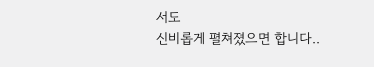서도
신비롭게 펼쳐졌으면 합니다..